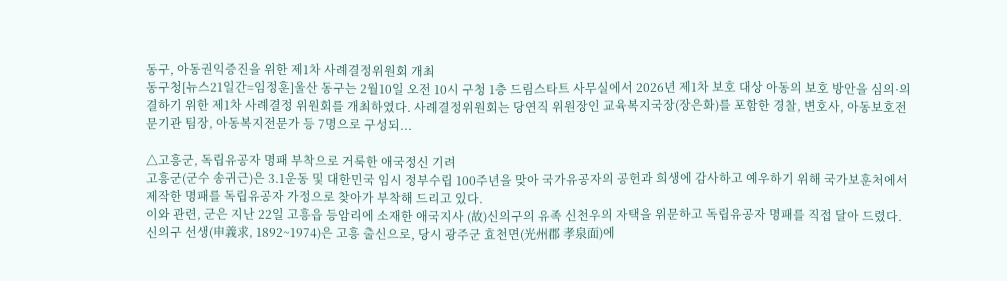동구, 아동권익증진을 위한 제1차 사례결정위원회 개최
동구청[뉴스21일간=임정훈]울산 동구는 2월10일 오전 10시 구청 1층 드림스타트 사무실에서 2026년 제1차 보호 대상 아동의 보호 방안을 심의·의결하기 위한 제1차 사례결정 위원회를 개최하였다. 사례결정위원회는 당연직 위원장인 교육복지국장(장은화)를 포함한 경찰, 변호사, 아동보호전문기관 팀장, 아동복지전문가 등 7명으로 구성되...

△고흥군, 독립유공자 명패 부착으로 거룩한 애국정신 기려
고흥군(군수 송귀근)은 3.1운동 및 대한민국 임시 정부수립 100주년을 맞아 국가유공자의 공헌과 희생에 감사하고 예우하기 위해 국가보훈처에서 제작한 명패를 독립유공자 가정으로 찾아가 부착해 드리고 있다.
이와 관련, 군은 지난 22일 고흥읍 등암리에 소재한 애국지사 (故)신의구의 유족 신천우의 자택을 위문하고 독립유공자 명패를 직접 달아 드렸다.
신의구 선생(申義求, 1892~1974)은 고흥 출신으로, 당시 광주군 효천면(光州郡 孝泉面)에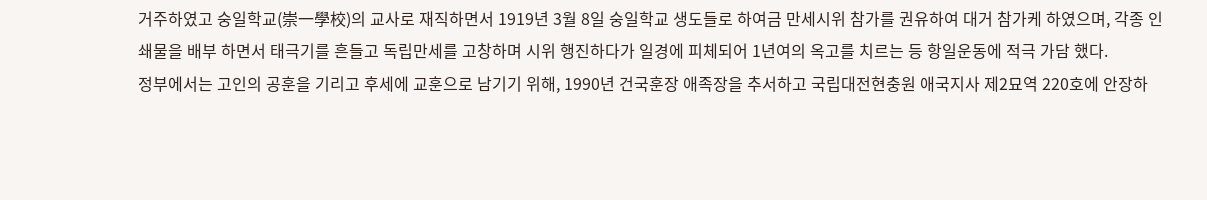거주하였고 숭일학교(崇一學校)의 교사로 재직하면서 1919년 3월 8일 숭일학교 생도들로 하여금 만세시위 참가를 권유하여 대거 참가케 하였으며, 각종 인쇄물을 배부 하면서 태극기를 흔들고 독립만세를 고창하며 시위 행진하다가 일경에 피체되어 1년여의 옥고를 치르는 등 항일운동에 적극 가담 했다.
정부에서는 고인의 공훈을 기리고 후세에 교훈으로 남기기 위해, 1990년 건국훈장 애족장을 추서하고 국립대전현충원 애국지사 제2묘역 220호에 안장하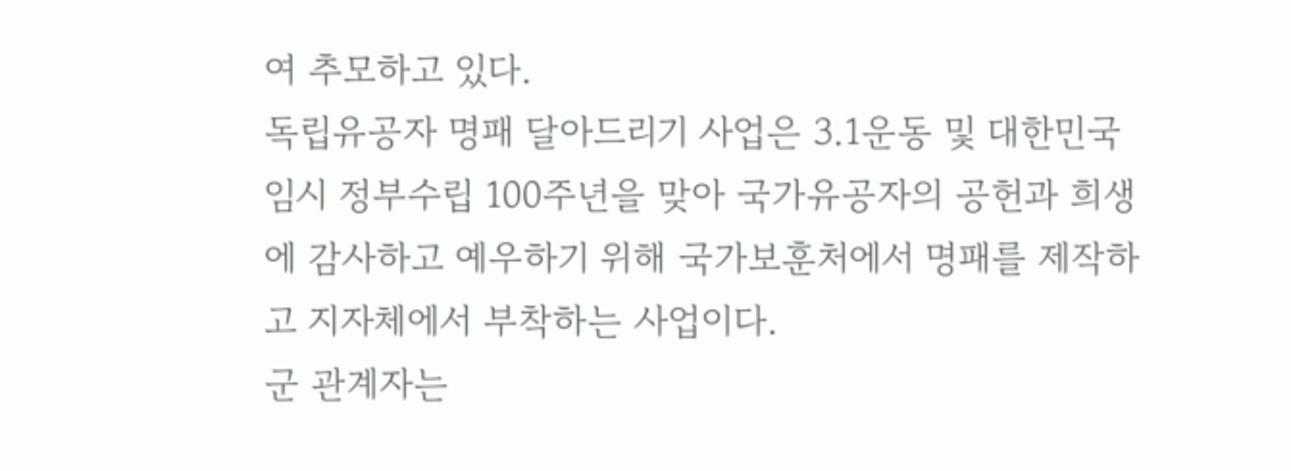여 추모하고 있다.
독립유공자 명패 달아드리기 사업은 3.1운동 및 대한민국 임시 정부수립 100주년을 맞아 국가유공자의 공헌과 희생에 감사하고 예우하기 위해 국가보훈처에서 명패를 제작하고 지자체에서 부착하는 사업이다.
군 관계자는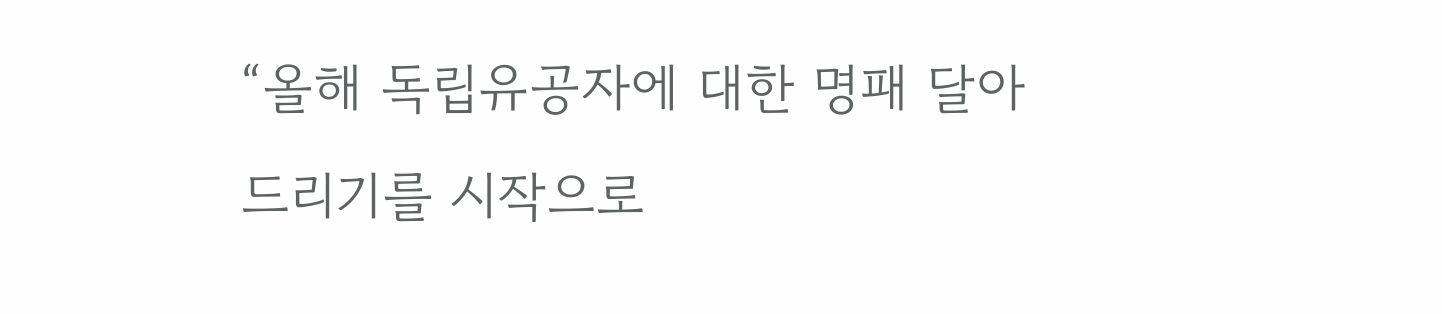“올해 독립유공자에 대한 명패 달아드리기를 시작으로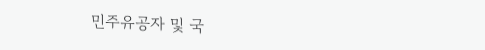민주유공자 및 국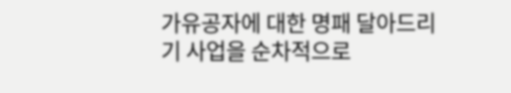가유공자에 대한 명패 달아드리기 사업을 순차적으로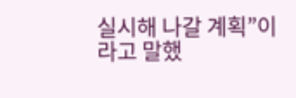실시해 나갈 계획”이라고 말했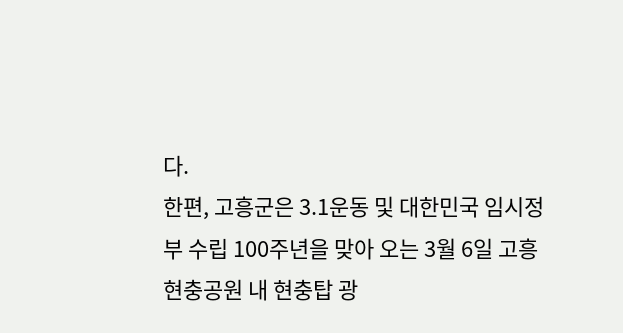다.
한편, 고흥군은 3.1운동 및 대한민국 임시정부 수립 100주년을 맞아 오는 3월 6일 고흥 현충공원 내 현충탑 광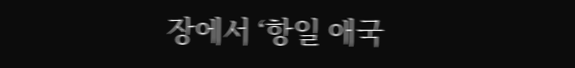장에서 ‘항일 애국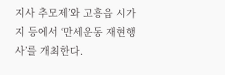지사 추모제’와 고흥읍 시가지 등에서 ‘만세운동 재현행사’를 개최한다.